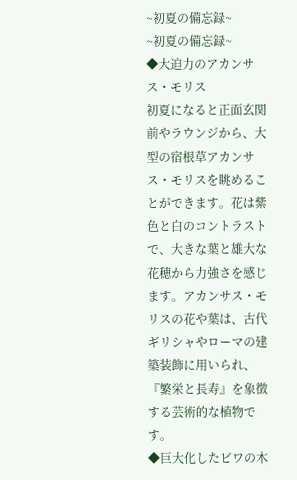~初夏の備忘録~
~初夏の備忘録~
◆大迫力のアカンサス・モリス
初夏になると正面玄関前やラウンジから、大型の宿根草アカンサス・モリスを眺めることができます。花は紫色と白のコントラストで、大きな葉と雄大な花穂から力強さを感じます。アカンサス・モリスの花や葉は、古代ギリシャやローマの建築装飾に用いられ、『繁栄と長寿』を象徴する芸術的な植物です。
◆巨大化したビワの木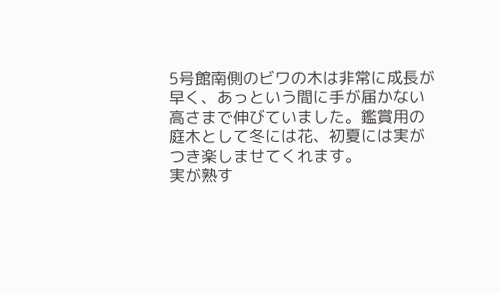5号館南側のビワの木は非常に成長が早く、あっという間に手が届かない高さまで伸びていました。鑑賞用の庭木として冬には花、初夏には実がつき楽しませてくれます。
実が熟す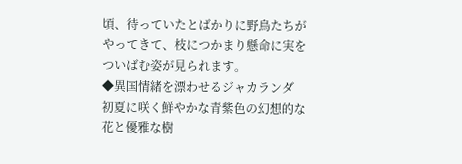頃、待っていたとばかりに野鳥たちがやってきて、枝につかまり懸命に実をついばむ姿が見られます。
◆異国情緒を漂わせるジャカランダ
初夏に咲く鮮やかな青紫色の幻想的な花と優雅な樹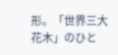形。「世界三大花木」のひと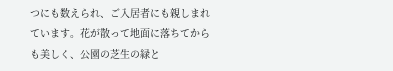つにも数えられ、ご入居者にも親しまれています。花が散って地面に落ちてからも美しく、公園の芝生の緑と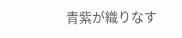青紫が織りなす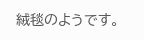絨毯のようです。